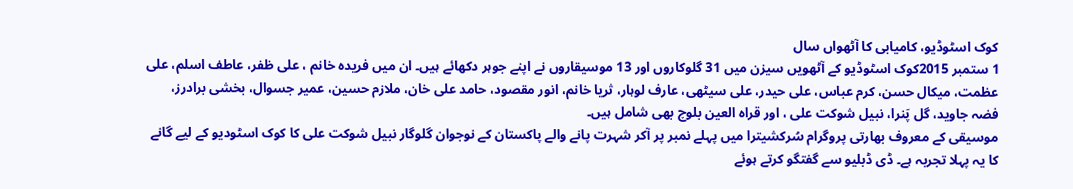کوک اسٹوڈیو، کامیابی کا آٹھواں سال
1 ستمبر 2015کوک اسٹوڈیو کے آٹھویں سیزن میں 31 گلوکاروں اور 13 موسیقاروں نے اپنے جوہر دکھائے ہیں۔ ان میں فریدہ خانم ، علی ظفر، عاطف اسلم، علی عظمت، میکال حسن، کرم عباس، علی حیدر، علی سیٹھی، عارف لوہار، ثریا خانم، انور مقصود، حامد علی خان، ملازم حسین، عمیر جسوال، بخشی برادرز، فضہ جاوید، گل پَنرا، نبیل شوکت علی ، اور قراہ العین بلوچ بھی شامل ہیں۔
موسیقی کے معروف بھارتی پروگرام سُرکشیترا میں پہلے نمبر پر آکر شہرت پانے والے پاکستان کے نوجوان گلوگار نبیل شوکت علی کا کوک اسٹودیو کے لیے گانے کا یہ پہلا تجربہ ہے۔ ڈی ڈبلیو سے گفتگو کرتے ہوئے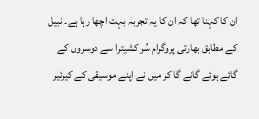ان کا کہنا تھا کہ ان کا یہ تجربہ بہت اچھا رہا ہے۔ نبیل کے مطابق بھارتی پروگرام سُر کشیترا سے دوسروں کے گائے ہوئے گانے گا کر میں نے اپنے موسیقی کے کیرئیر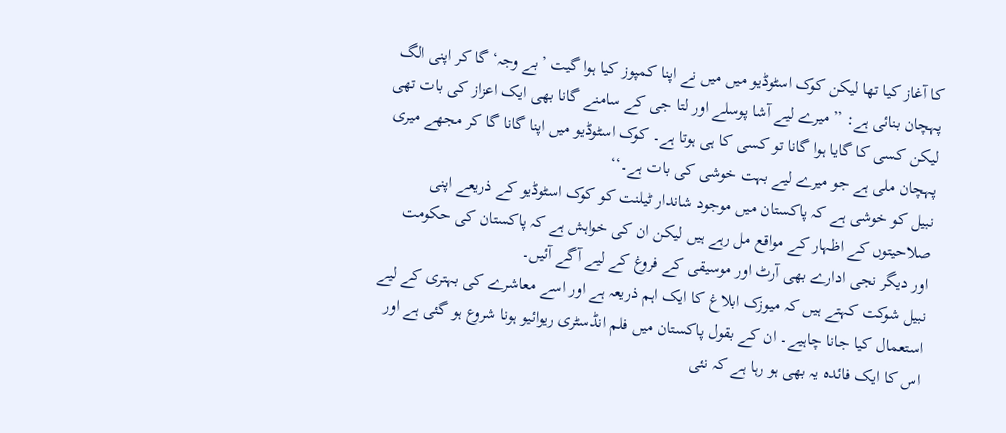کا آغاز کیا تھا لیکن کوک اسٹوڈیو میں میں نے اپنا کمپوز کیا ہوا گیت ’بے وجہ‘ گا کر اپنی الگ پہچان بنائی ہے: ’’میرے لیے آشا پوسلے اور لتا جی کے سامنے گانا بھی ایک اعزاز کی بات تھی لیکن کسی کا گایا ہوا گانا تو کسی کا ہی ہوتا ہے۔ کوک اسٹوڈیو میں اپنا گانا گا کر مجھے میری پہچان ملی ہے جو میرے لیے بہت خوشی کی بات ہے۔‘‘
نبیل کو خوشی ہے کہ پاکستان میں موجود شاندار ٹیلنت کو کوک اسٹوڈیو کے ذریعے اپنی صلاحیتوں کے اظہار کے مواقع مل رہے ہیں لیکن ان کی خواہش ہے کہ پاکستان کی حکومت اور دیگر نجی ادارے بھی آرٹ اور موسیقی کے فروغ کے لیے آگے آئیں۔
نبیل شوکت کہتے ہیں کہ میوزک ابلاغ کا ایک اہم ذریعہ ہے اور اسے معاشرے کی بہتری کے لیے استعمال کیا جانا چاہیے۔ ان کے بقول پاکستان میں فلم انڈسٹری ریوائیو ہونا شروع ہو گئی ہے اور اس کا ایک فائدہ یہ بھی ہو رہا ہے کہ نئی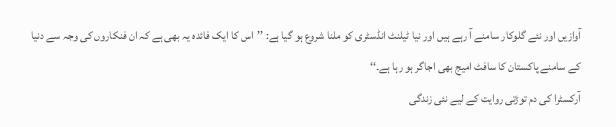آوازیں اور نئے گلوکار سامنے آ رہے ہیں اور نیا ٹیلنٹ انڈسٹری کو ملنا شروع ہو گیا ہے: ’’اس کا ایک فائدہ یہ بھی ہے کہ ان فنکاروں کی وجہ سے دنیا کے سامنے پاکستان کا سافٹ امیج بھی اجاگر ہو رہا ہے۔‘‘
آرکسٹرا کی دم توڑتی روایت کے لیے نئی زندگی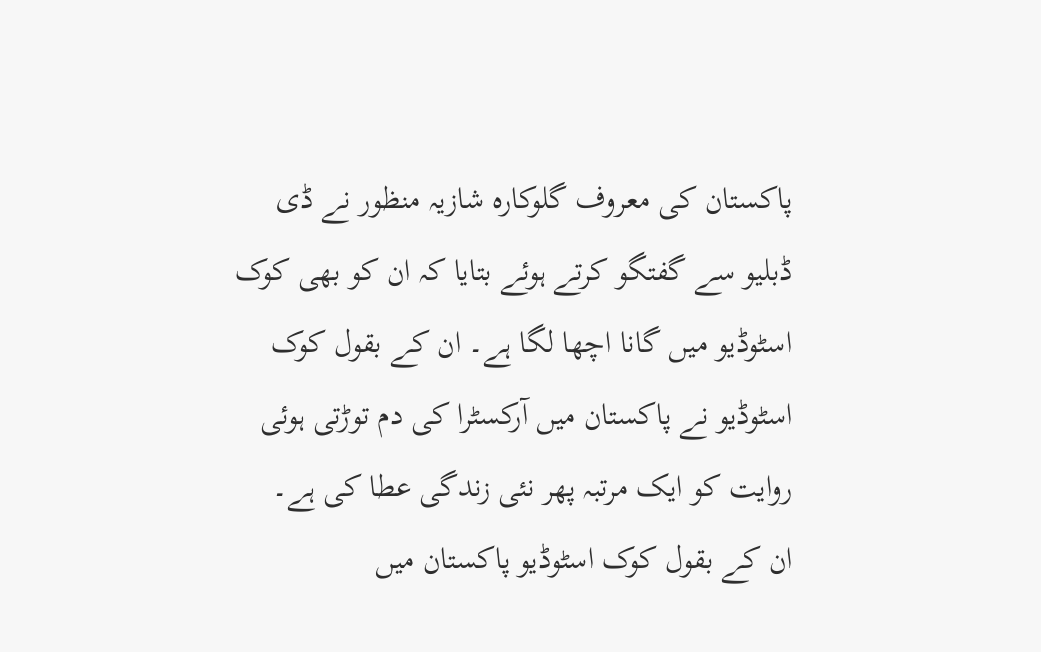پاکستان کی معروف گلوکارہ شازیہ منظور نے ڈی ڈبلیو سے گفتگو کرتے ہوئے بتایا کہ ان کو بھی کوک اسٹوڈیو میں گانا اچھا لگا ہے۔ ان کے بقول کوک اسٹوڈیو نے پاکستان میں آرکسٹرا کی دم توڑتی ہوئی روایت کو ایک مرتبہ پھر نئی زندگی عطا کی ہے۔
ان کے بقول کوک اسٹوڈیو پاکستان میں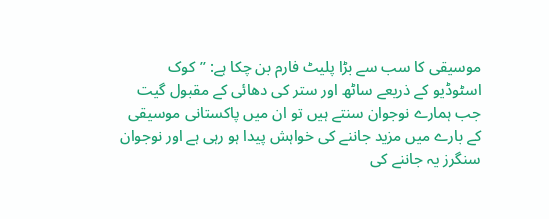موسیقی کا سب سے بڑا پلیٹ فارم بن چکا ہے: ’’کوک اسٹوڈیو کے ذریعے ساٹھ اور ستر کی دھائی کے مقبول گیت جب ہمارے نوجوان سنتے ہیں تو ان میں پاکستانی موسیقی کے بارے میں مزید جاننے کی خواہش پیدا ہو رہی ہے اور نوجوان سنگرز یہ جاننے کی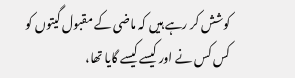کوشش کر رہے ہیں کہ ماضی کے مقبول گیتوں کو کس کس نے اور کیسے کیسے گایا تھا،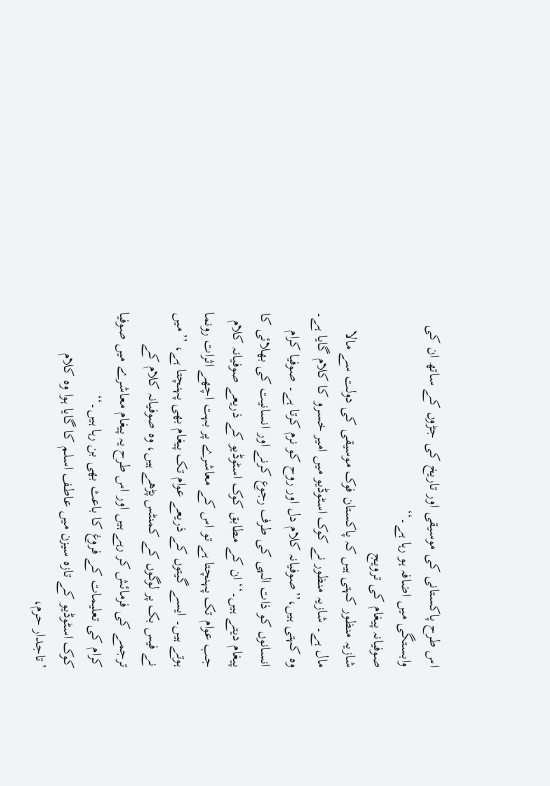اس طرح پاکستانی کی موسیقی اور تاریخ کی جڑوں کے ساتھ ان کی وابستگی میں اضافہ ہو رہا ہے۔‘‘
صوفیانہ پیغام کی ترویج
شازیہ منظور کہتی ہیں کہ پاکستان فوک موسیقی کی دولت سے مالا مال ہے۔ شازیہ منظور نے کوک اسٹوڈیو میں امیر خسرو کا کلام گایا ہے۔ وہ کہتی ہیں،’’صوفیانہ کلام دل اور روح کو نرم کرتا ہے۔ صوفیا کرام انسانوں کو ذات الہی کی طرف رجوع کرنے اور انسانیت کی بھلائی کا پیغام دیتے ہیں۔‘‘ ان کے مطابق کوک اسٹوڈیو کے ذریعے صوفیانہ کلام جب عوام تک پہنچتا ہے تو اس کے معاشرے پر بہت اچھے اثرات رونما ہوتے ہیں۔ ایسے گیتوں کے ذریعے عوام تک پیغام بھی پہنچتا ہے، ’’میں نے فیس بک پر لوگوں کے کمنٹس پڑھے ہیں، وہ صوفیانہ کلام کے ترجمے کی فرمائش کر رہے ہیں اور اس طرح یہ پیغام معاشرے میں صوفیا کرام کی تعلیمات کے فروغ کا باعث بھی بن رہا ہیں۔‘‘
کوک اسٹوڈیو کے تازہ سیزن میں عاطف اسلم کا گایا ہوا وہ کلام ’تاجدار حرم،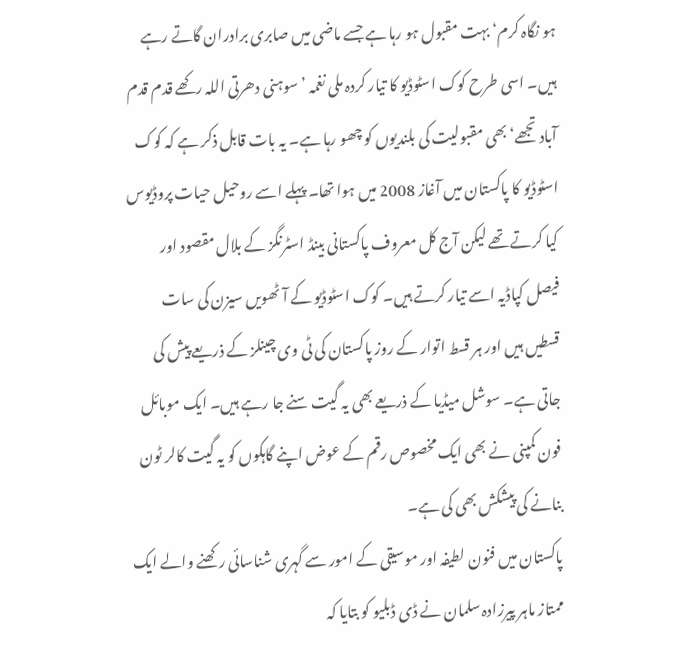ہو نگاہ کرم‘ بہت مقبول ہو رہا ہے جسے ماضی میں صابری برادران گاتے رہے ہیں۔ اسی طرح کوک اسٹوڈیو کا تیار کردہ ملی نغمہ ’سوہنی دھرتی اللہ رکھے قدم قدم آباد تجھے‘ بھی مقبولیت کی بلندیوں کو چھو رہا ہے۔ یہ بات قابل ذکر ہے کہ کوک اسٹوڈیو کا پاکستان میں آغاز 2008 میں ہوا تھا۔ پہلے اسے روحیل حیات پروڈیوس کیا کرتے تھے لیکن آج کل معروف پاکستانی بینڈ اسٹرنگز کے بلال مقصود اور فیصل کپاڈیہ اسے تیار کرتے ہیں۔ کوک اسٹوڈیو کے آٹھویں سیزن کی سات قسطیں ہیں اور ہر قسط اتوار کے روز پاکستان کی ٹی وی چینلز کے ذریعے پیش کی جاتی ہے۔ سوشل میڈیا کے ذریعے بھی یہ گیت سنے جا رہے ہیں۔ ایک موبائل فون کمپنی نے بھی ایک مخصوص رقم کے عوض اپنے گاہکوں کو یہ گیت کالر ٹون بنانے کی پیشکش بھی کی ہے۔
پاکستان میں فنون لطیفہ اور موسیقی کے امور سے گہری شناسائی رکھنے والے ایک ممتاز ماہر پیرزادہ سلمان نے ڈی ڈبلیو کو بتایا کہ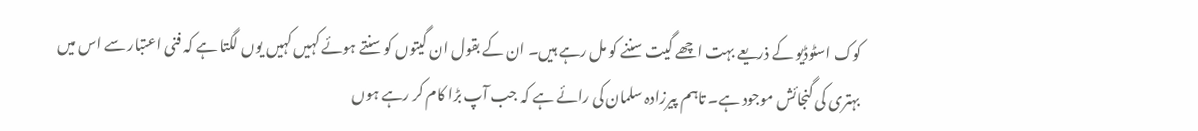کوک اسٹوڈیو کے ذریعے بہت اچھے گیت سننے کو مل رہے ہیں۔ ان کے بقول ان گیتوں کو سنتے ہوئے کہیں کہیں یوں لگتا ہے کہ فنی اعتبار سے اس میں بہتری کی گنجائش موجود ہے۔ تاہم پیرزادہ سلمان کی رائے ہے کہ جب آپ بڑا کام کر رہے ہوں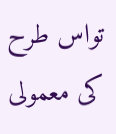تواس طرح کی معمولی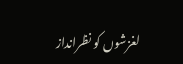لغزشوں کو نظرانداز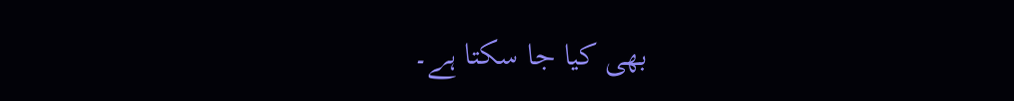بھی کیا جا سکتا ہے۔